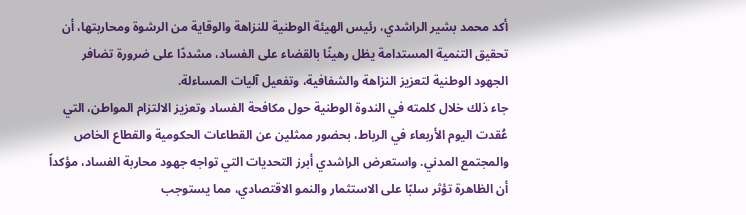أكد محمد بشير الراشدي، رئيس الهيئة الوطنية للنزاهة والوقاية من الرشوة ومحاربتها، أن تحقيق التنمية المستدامة يظل رهينًا بالقضاء على الفساد، مشددًا على ضرورة تضافر الجهود الوطنية لتعزيز النزاهة والشفافية، وتفعيل آليات المساءلة.
جاء ذلك خلال كلمته في الندوة الوطنية حول مكافحة الفساد وتعزيز الالتزام المواطن، التي عُقدت اليوم الأربعاء في الرباط، بحضور ممثلين عن القطاعات الحكومية والقطاع الخاص والمجتمع المدني. واستعرض الراشدي أبرز التحديات التي تواجه جهود محاربة الفساد، مؤكداً أن الظاهرة تؤثر سلبًا على الاستثمار والنمو الاقتصادي، مما يستوجب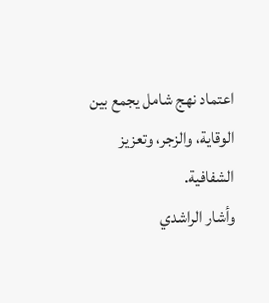اعتماد نهج شامل يجمع بين الوقاية، والزجر، وتعزيز الشفافية.
وأشار الراشدي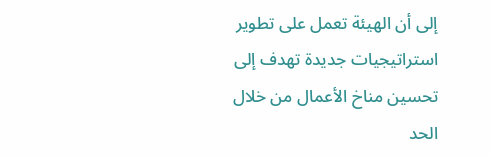إلى أن الهيئة تعمل على تطوير استراتيجيات جديدة تهدف إلى تحسين مناخ الأعمال من خلال الحد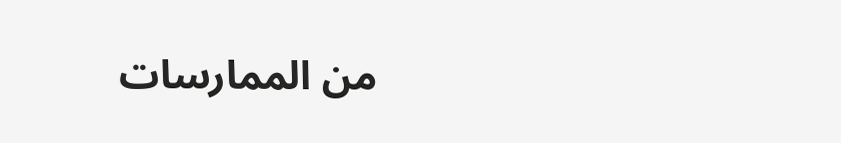من الممارسات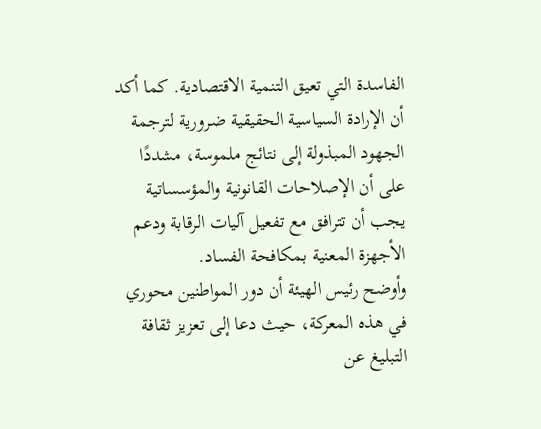الفاسدة التي تعيق التنمية الاقتصادية. كما أكد أن الإرادة السياسية الحقيقية ضرورية لترجمة الجهود المبذولة إلى نتائج ملموسة، مشددًا على أن الإصلاحات القانونية والمؤسساتية يجب أن تترافق مع تفعيل آليات الرقابة ودعم الأجهزة المعنية بمكافحة الفساد.
وأوضح رئيس الهيئة أن دور المواطنين محوري في هذه المعركة، حيث دعا إلى تعزيز ثقافة التبليغ عن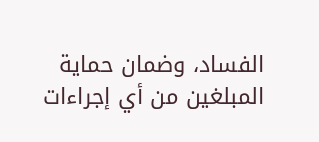الفساد، وضمان حماية المبلغين من أي إجراءات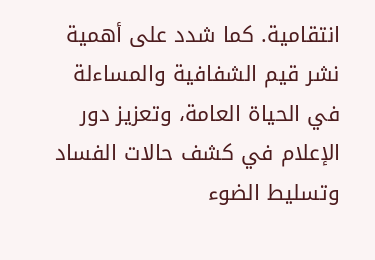انتقامية. كما شدد على أهمية نشر قيم الشفافية والمساءلة في الحياة العامة، وتعزيز دور الإعلام في كشف حالات الفساد وتسليط الضوء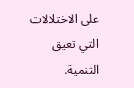على الاختلالات التي تعيق التنمية.